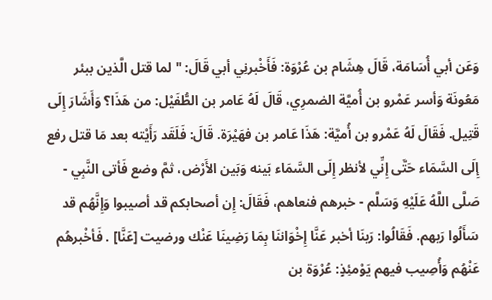وَعَن أبي أُسَامَة، قَالَ هِشَام بن عُرْوَة: فَأَخْبرنِي أبي قَالَ: " لما قتل الَّذين ببئر مَعُونَة وَأسر عَمْرو بن أُميَّة الضمرِي، قَالَ لَهُ عَامر بن الطُّفَيْل: من هَذَا؟ وَأَشَارَ إِلَى قَتِيل. فَقَالَ لَهُ عَمْرو بن أُميَّة: هَذَا عَامر بن فهَيْرَة. قَالَ: فَلَقَد رَأَيْته بعد مَا قتل رفع إِلَى السَّمَاء حَتَّى إِنِّي لأنظر إِلَى السَّمَاء بَينه وَبَين الأَرْض، ثمَّ وضع فَأتى النَّبِي - صَلَّى اللَّهُ عَلَيْهِ وَسَلَّم - خبرهم فنعاهم، فَقَالَ: إِن أصحابكم قد أصيبوا وَإِنَّهُم قد سَأَلُوا رَبهم. فَقَالُوا: رَبنَا أخبر عَنَّا إِخْوَاننَا بِمَا رَضِينَا عَنْك ورضيت [عَنَّا] . فَأخْبرهُم عَنْهُم وَأُصِيب فيهم يَوْمئِذٍ: عُرْوَة بن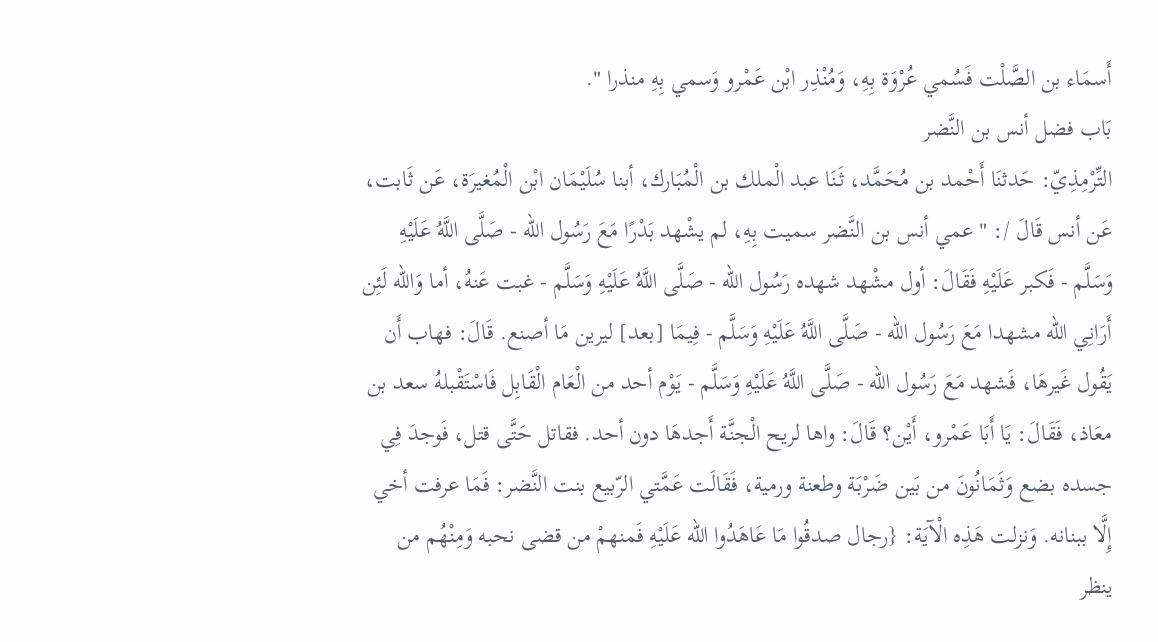أَسمَاء بن الصَّلْت فَسُمي عُرْوَة بِهِ، وَمُنْذِر ابْن عَمْرو وَسمي بِهِ منذرا ".
بَاب فضل أنس بن النَّضر
التِّرْمِذِيّ: حَدثنَا أَحْمد بن مُحَمَّد، ثَنَا عبد الْملك بن الْمُبَارك، أبنا سُلَيْمَان ابْن الْمُغيرَة، عَن ثَابت، عَن أنس قَالَ /: " عمي أنس بن النَّضر سميت بِهِ، لم يشْهد بَدْرًا مَعَ رَسُول الله - صَلَّى اللَّهُ عَلَيْهِ وَسَلَّم - فَكبر عَلَيْهِ فَقَالَ: أول مشْهد شهده رَسُول الله - صَلَّى اللَّهُ عَلَيْهِ وَسَلَّم - غبت عَنهُ، أما وَالله لَئِن أَرَانِي الله مشهدا مَعَ رَسُول الله - صَلَّى اللَّهُ عَلَيْهِ وَسَلَّم - فِيمَا [بعد] ليرين مَا أصنع. قَالَ: فهاب أَن يَقُول غَيرهَا، فَشهد مَعَ رَسُول الله - صَلَّى اللَّهُ عَلَيْهِ وَسَلَّم - يَوْم أحد من الْعَام الْقَابِل فَاسْتَقْبلهُ سعد بن معَاذ، فَقَالَ: يَا أَبَا عَمْرو، أَيْن؟ قَالَ: واها لريح الْجنَّة أَجدهَا دون أحد. فقاتل حَتَّى قتل، فَوجدَ فِي جسده بضع وَثَمَانُونَ من بَين ضَرْبَة وطعنة ورمية، فَقَالَت عَمَّتي الرّبيع بنت النَّضر: فَمَا عرفت أخي إِلَّا ببنانه. وَنزلت هَذِه الْآيَة: {رجال صدقُوا مَا عَاهَدُوا الله عَلَيْهِ فَمنهمْ من قضى نحبه وَمِنْهُم من ينظر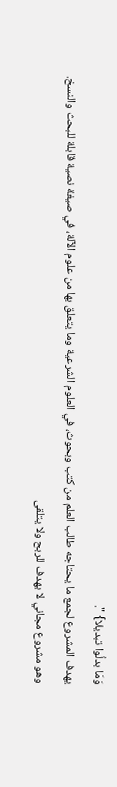وَمَا بدلُوا تبديلا} ".
يهدف المشروع لجمع ما يحتاجه طالب العلم من كتب وبحوث، في العلوم الشرعية وما يتعلق بها من علوم الآلة، في صيغة نصية قابلة للبحث والنسخ.
وهو مشروع مجاني لا يهدف للربح ولا يتلقى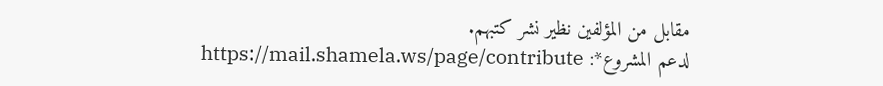مقابل من المؤلفين نظير نشر كتبهم.
لدعم المشروع*: https://mail.shamela.ws/page/contribute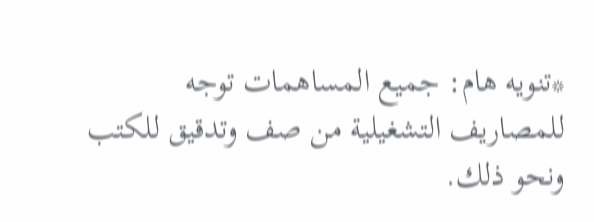*تنويه هام: جميع المساهمات توجه للمصاريف التشغيلية من صف وتدقيق للكتب ونحو ذلك.